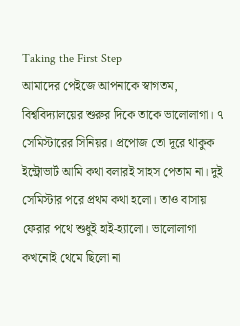Taking the First Step
আমাদের পেইজে আপনাকে স্বাগতম,
বিশ্ববিদ্যালয়ের শুরুর দিকে তাকে ভালোলাগা। ৭ সেমিস্টারের সিনিয়র। প্রপোজ তো দূরে থাকুক ইন্ট্রোভার্ট আমি কথা বলারই সাহস পেতাম না। দুই সেমিস্টার পরে প্রথম কথা হলো। তাও বাসায় ফেরার পথে শুধুই হাই-হ্যালো। ভালোলাগা কখনোই থেমে ছিলো না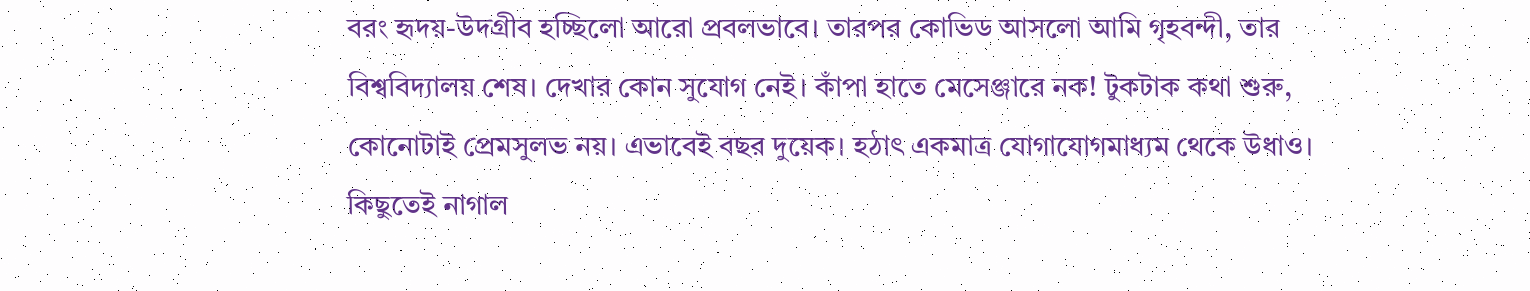বরং হৃদয়-উদগ্রীব হচ্ছিলো আরো প্রবলভাবে। তারপর কোভিড আসলো আমি গৃহবন্দী, তার বিশ্ববিদ্যালয় শেষ। দেখার কোন সুযোগ নেই। কাঁপা হাতে মেসেঞ্জারে নক! টুকটাক কথা শুরু, কোনোটাই প্রেমসুলভ নয়। এভাবেই বছর দুয়েক। হঠাৎ একমাত্র যোগাযোগমাধ্যম থেকে উধাও। কিছুতেই নাগাল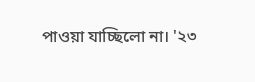পাওয়া যাচ্ছিলো না। '২৩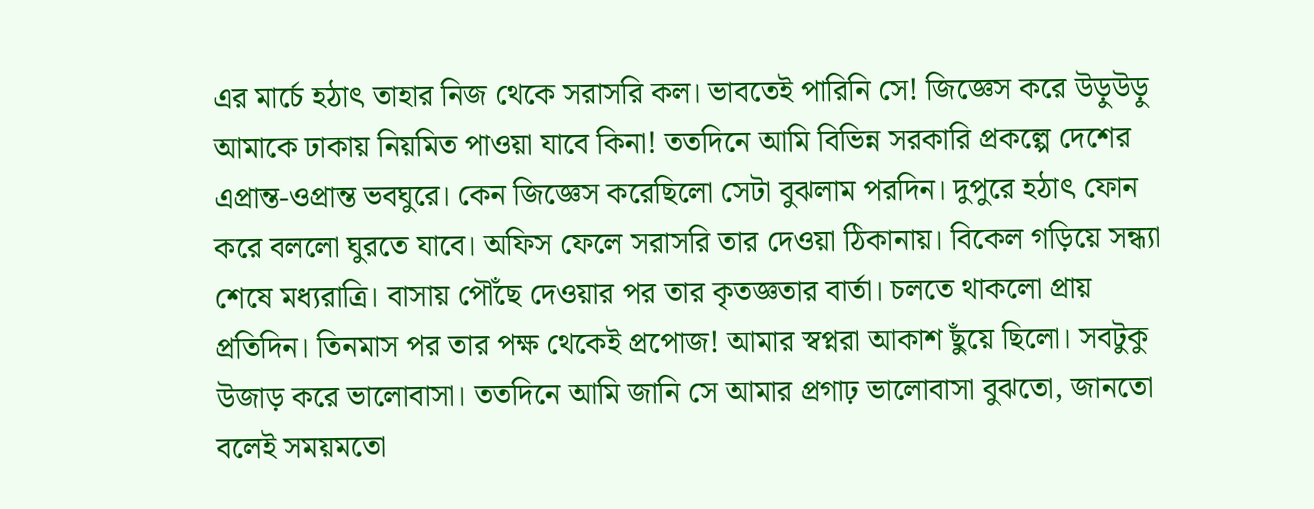এর মার্চে হঠাৎ তাহার নিজ থেকে সরাসরি কল। ভাবতেই পারিনি সে! জিজ্ঞেস করে উড়ুউড়ু আমাকে ঢাকায় নিয়মিত পাওয়া যাবে কিনা! ততদিনে আমি বিভিন্ন সরকারি প্রকল্পে দেশের এপ্রান্ত-ওপ্রান্ত ভবঘুরে। কেন জিজ্ঞেস করেছিলো সেটা বুঝলাম পরদিন। দুপুরে হঠাৎ ফোন করে বললো ঘুরতে যাবে। অফিস ফেলে সরাসরি তার দেওয়া ঠিকানায়। বিকেল গড়িয়ে সন্ধ্যা শেষে মধ্যরাত্রি। বাসায় পৌঁছে দেওয়ার পর তার কৃতজ্ঞতার বার্তা। চলতে থাকলো প্রায় প্রতিদিন। তিনমাস পর তার পক্ষ থেকেই প্রপোজ! আমার স্বপ্নরা আকাশ ছুঁয়ে ছিলো। সবটুকু উজাড় করে ভালোবাসা। ততদিনে আমি জানি সে আমার প্রগাঢ় ভালোবাসা বুঝতো, জানতো বলেই সময়মতো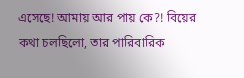এসেছে! আমায় আর পায় কে?! বিয়ের কথা চলছিলো, তার পারিবারিক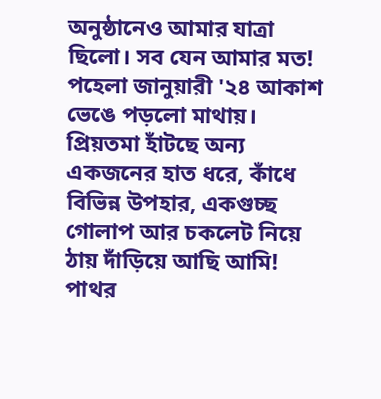অনুষ্ঠানেও আমার যাত্রা ছিলো। সব যেন আমার মত!
পহেলা জানুয়ারী '২৪ আকাশ ভেঙে পড়লো মাথায়। প্রিয়তমা হাঁটছে অন্য একজনের হাত ধরে, কাঁধে বিভিন্ন উপহার, একগুচ্ছ গোলাপ আর চকলেট নিয়ে ঠায় দাঁড়িয়ে আছি আমি! পাথর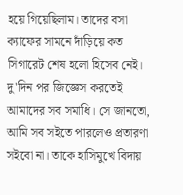হয়ে গিয়েছিলাম। তাদের বসা ক্যাফের সামনে দাঁড়িয়ে কত সিগারেট শেষ হলো হিসেব নেই। দু'দিন পর জিজ্ঞেস করতেই আমাদের সব সমাধি। সে জানতো, আমি সব সইতে পারলেও প্রতারণা সইবো না। তাকে হাসিমুখে বিদায়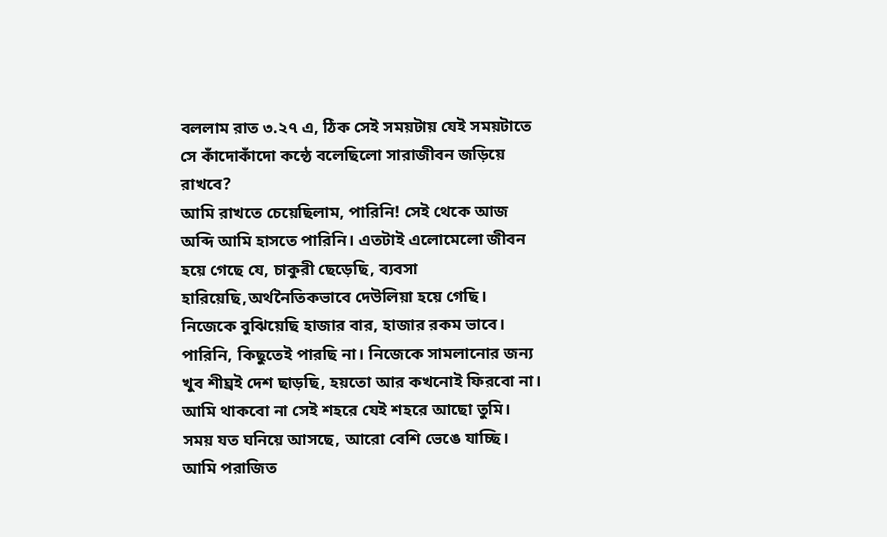বললাম রাত ৩.২৭ এ, ঠিক সেই সময়টায় যেই সময়টাতে সে কাঁদোকাঁদো কন্ঠে বলেছিলো সারাজীবন জড়িয়ে রাখবে?
আমি রাখতে চেয়েছিলাম, পারিনি! সেই থেকে আজ অব্দি আমি হাসতে পারিনি। এতটাই এলোমেলো জীবন হয়ে গেছে যে, চাকুরী ছেড়েছি, ব্যবসা হারিয়েছি,অর্থনৈতিকভাবে দেউলিয়া হয়ে গেছি। নিজেকে বুঝিয়েছি হাজার বার, হাজার রকম ভাবে। পারিনি, কিছুতেই পারছি না। নিজেকে সামলানোর জন্য খুব শীঘ্রই দেশ ছাড়ছি, হয়তো আর কখনোই ফিরবো না। আমি থাকবো না সেই শহরে যেই শহরে আছো তুমি। সময় যত ঘনিয়ে আসছে, আরো বেশি ভেঙে যাচ্ছি। আমি পরাজিত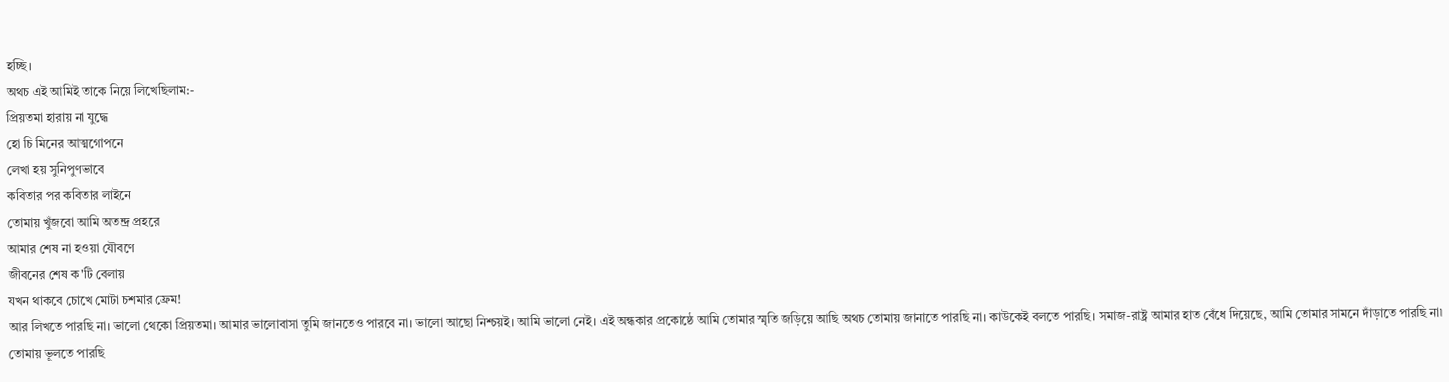হচ্ছি।
অথচ এই আমিই তাকে নিয়ে লিখেছিলাম:-
প্রিয়তমা হারায় না যুদ্ধে
হো চি মিনের আত্মগোপনে
লেখা হয় সুনিপুণভাবে
কবিতার পর কবিতার লাইনে
তোমায় খুঁজবো আমি অতন্দ্র প্রহরে
আমার শেষ না হওয়া যৌবণে
জীবনের শেষ ক'টি বেলায়
যখন থাকবে চোখে মোটা চশমার ফ্রেম!
আর লিখতে পারছি না। ভালো থেকো প্রিয়তমা। আমার ভালোবাসা তুমি জানতেও পারবে না। ভালো আছো নিশ্চয়ই। আমি ভালো নেই। এই অন্ধকার প্রকোষ্ঠে আমি তোমার স্মৃতি জড়িয়ে আছি অথচ তোমায় জানাতে পারছি না। কাউকেই বলতে পারছি। সমাজ-রাষ্ট্র আমার হাত বেঁধে দিয়েছে, আমি তোমার সামনে দাঁড়াতে পারছি না৷ তোমায় ভূলতে পারছি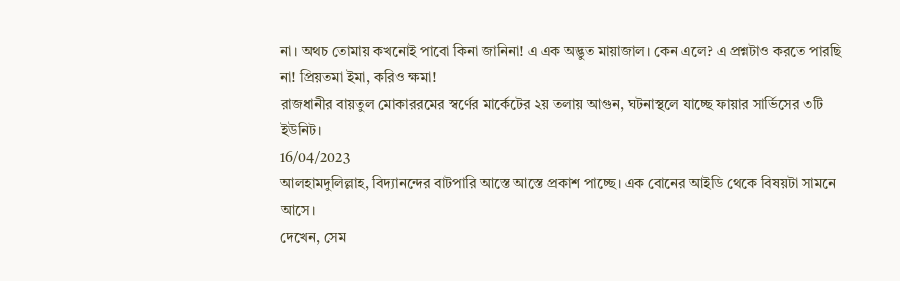না। অথচ তোমায় কখনোই পাবো কিনা জানিনা! এ এক অদ্ভুত মায়াজাল। কেন এলে? এ প্রশ্নটাও করতে পারছি না! প্রিয়তমা ইমা, করিও ক্ষমা!
রাজধানীর বায়তুল মোকাররমের স্বর্ণের মার্কেটের ২য় তলায় আগুন, ঘটনাস্থলে যাচ্ছে ফায়ার সার্ভিসের ৩টি ইউনিট।
16/04/2023
আলহামদুলিল্লাহ, বিদ্যানন্দের বাটপারি আস্তে আস্তে প্রকাশ পাচ্ছে। এক বোনের আইডি থেকে বিষয়টা সামনে আসে।
দেখেন, সেম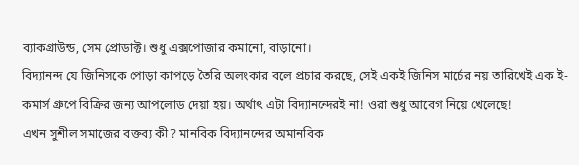ব্যাকগ্রাউন্ড, সেম প্রোডাক্ট। শুধু এক্সপোজার কমানো, বাড়ানো।
বিদ্যানন্দ যে জিনিসকে পোড়া কাপড়ে তৈরি অলংকার বলে প্রচার করছে, সেই একই জিনিস মার্চের নয় তারিখেই এক ই-কমার্স গ্রুপে বিক্রির জন্য আপলোড দেয়া হয়। অর্থাৎ এটা বিদ্যানন্দেরই না! ওরা শুধু আবেগ নিয়ে খেলেছে!
এখন সুশীল সমাজের বক্তব্য কী? মানবিক বিদ্যানন্দের অমানবিক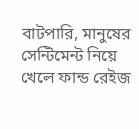বাটপারি, মানুষের সেন্টিমেন্ট নিয়ে খেলে ফান্ড রেইজ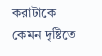করাটাকে কেমন দৃষ্টিতে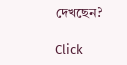দেখছেন?

Click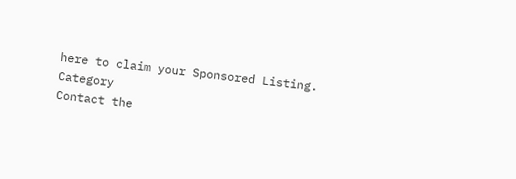here to claim your Sponsored Listing.
Category
Contact the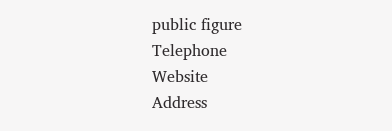public figure
Telephone
Website
Address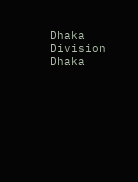Dhaka Division
Dhaka